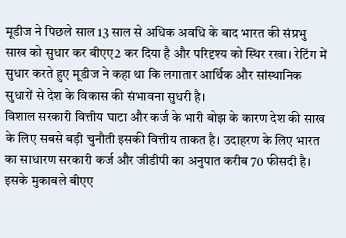मूडीज ने पिछले साल 13 साल से अधिक अवधि के बाद भारत की संप्रभु साख को सुधार कर बीएए2 कर दिया है और परिदृश्य को स्थिर रखा। रेटिंग में सुधार करते हुए मूडीज ने कहा था कि लगातार आर्थिक और सांस्थानिक सुधारों से देश के विकास की संभावना सुधरी है।
विशाल सरकारी वित्तीय घाटा और कर्ज के भारी बोझ के कारण देश की साख के लिए सबसे बड़ी चुनौती इसकी वित्तीय ताकत है। उदाहरण के लिए भारत का साधारण सरकारी कर्ज और जीडीपी का अनुपात करीब 70 फीसदी है। इसके मुकाबले बीएए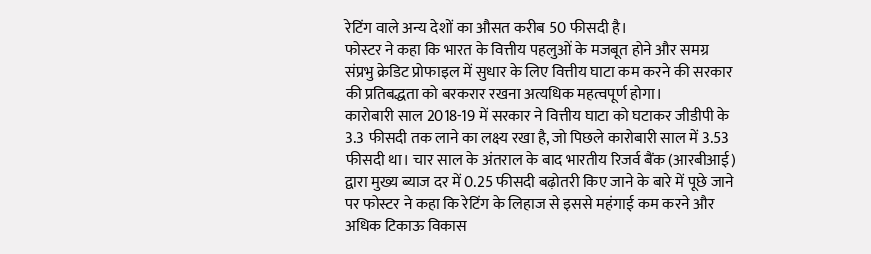रेटिंग वाले अन्य देशों का औसत करीब 50 फीसदी है।
फोस्टर ने कहा कि भारत के वित्तीय पहलुओं के मजबूत होने और समग्र संप्रभु क्रेडिट प्रोफाइल में सुधार के लिए वित्तीय घाटा कम करने की सरकार की प्रतिबद्धता को बरकरार रखना अत्यधिक महत्वपूर्ण होगा।
कारोबारी साल 2018-19 में सरकार ने वित्तीय घाटा को घटाकर जीडीपी के 3.3 फीसदी तक लाने का लक्ष्य रखा है, जो पिछले कारोबारी साल में 3.53 फीसदी था। चार साल के अंतराल के बाद भारतीय रिजर्व बैंक (आरबीआई) द्वारा मुख्य ब्याज दर में 0.25 फीसदी बढ़ोतरी किए जाने के बारे में पूछे जाने पर फोस्टर ने कहा कि रेटिंग के लिहाज से इससे महंगाई कम करने और अधिक टिकाऊ विकास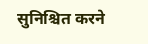सुनिश्चित करने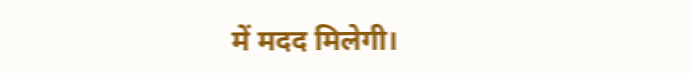में मदद मिलेगी।